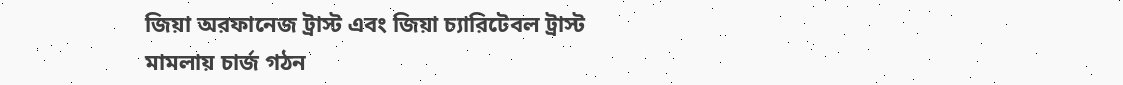জিয়া অরফানেজ ট্রাস্ট এবং জিয়া চ্যারিটেবল ট্রাস্ট মামলায় চার্জ গঠন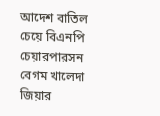আদেশ বাতিল চেয়ে বিএনপি চেয়ারপারসন বেগম খালেদা জিয়ার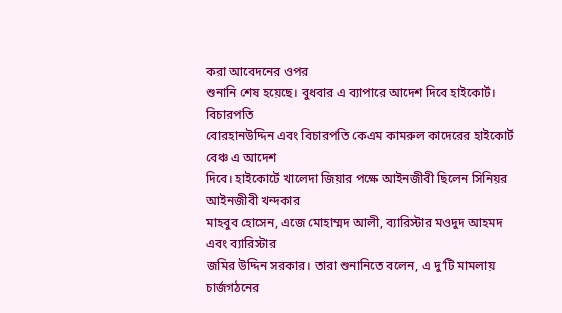করা আবেদনের ওপর
শুনানি শেষ হয়েছে। বুধবার এ ব্যাপারে আদেশ দিবে হাইকোর্ট। বিচারপতি
বোরহানউদ্দিন এবং বিচারপতি কেএম কামরুল কাদেরের হাইকোর্ট বেঞ্চ এ আদেশ
দিবে। হাইকোর্টে খালেদা জিয়ার পক্ষে আইনজীবী ছিলেন সিনিয়র আইনজীবী খন্দকার
মাহবুব হোসেন, এজে মোহাম্মদ আলী, ব্যারিস্টার মওদুদ আহমদ এবং ব্যারিস্টার
জমির উদ্দিন সরকার। তারা শুনানিতে বলেন, এ দু’টি মামলায় চার্জগঠনের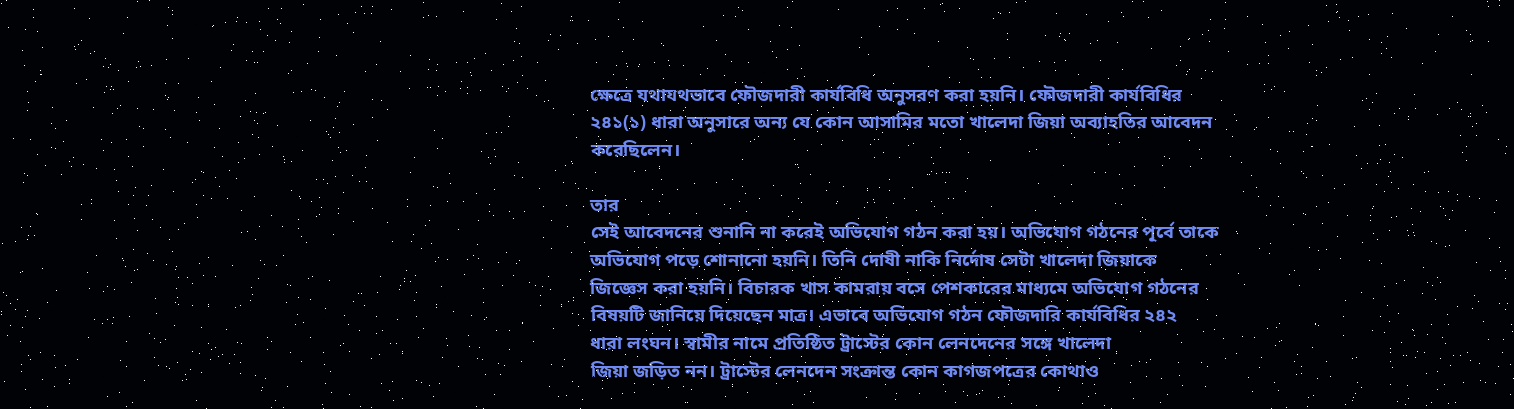ক্ষেত্রে যথাযথভাবে ফৌজদারী কার্যবিধি অনুসরণ করা হয়নি। ফৌজদারী কার্যবিধির
২৪১(১) ধারা অনুসারে অন্য যে কোন আসামির মতো খালেদা জিয়া অব্যাহতির আবেদন
করেছিলেন।

তার
সেই আবেদনের শুনানি না করেই অভিযোগ গঠন করা হয়। অভিযোগ গঠনের পূর্বে তাকে
অভিযোগ পড়ে শোনানো হয়নি। তিনি দোষী নাকি নির্দোষ সেটা খালেদা জিয়াকে
জিজ্ঞেস করা হয়নি। বিচারক খাস কামরায় বসে পেশকারের মাধ্যমে অভিযোগ গঠনের
বিষয়টি জানিয়ে দিয়েছেন মাত্র। এভাবে অভিযোগ গঠন ফৌজদারি কার্যবিধির ২৪২
ধারা লংঘন। স্বামীর নামে প্রতিষ্ঠিত ট্রাস্টের কোন লেনদেনের সঙ্গে খালেদা
জিয়া জড়িত নন। ট্রাস্টের লেনদেন সংক্রান্ত কোন কাগজপত্রের কোথাও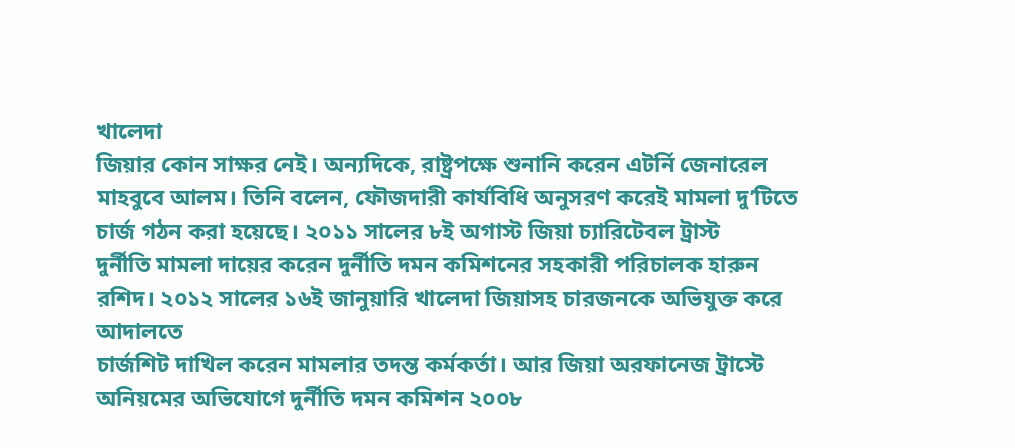খালেদা
জিয়ার কোন সাক্ষর নেই। অন্যদিকে, রাষ্ট্রপক্ষে শুনানি করেন এটর্নি জেনারেল
মাহবুবে আলম। তিনি বলেন, ফৌজদারী কার্যবিধি অনুসরণ করেই মামলা দু’টিতে
চার্জ গঠন করা হয়েছে। ২০১১ সালের ৮ই অগাস্ট জিয়া চ্যারিটেবল ট্রাস্ট
দুর্নীতি মামলা দায়ের করেন দুর্নীতি দমন কমিশনের সহকারী পরিচালক হারুন
রশিদ। ২০১২ সালের ১৬ই জানুয়ারি খালেদা জিয়াসহ চারজনকে অভিযুক্ত করে আদালতে
চার্জশিট দাখিল করেন মামলার তদন্ত কর্মকর্তা। আর জিয়া অরফানেজ ট্রাস্টে
অনিয়মের অভিযোগে দুর্নীতি দমন কমিশন ২০০৮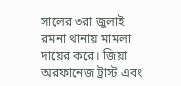সালের ৩রা জুলাই রমনা থানায় মামলা
দায়ের করে। জিয়া অরফানেজ ট্রাস্ট এবং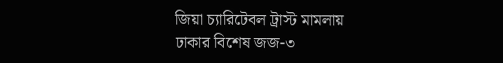জিয়া চ্যারিটেবল ট্রাস্ট মামলায়
ঢাকার বিশেষ জজ-৩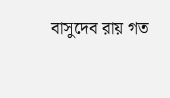বাসুদেব রায় গত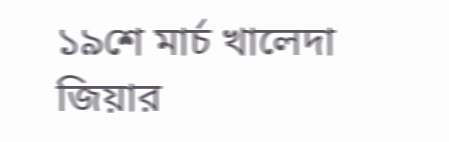১৯শে মার্চ খালেদা জিয়ার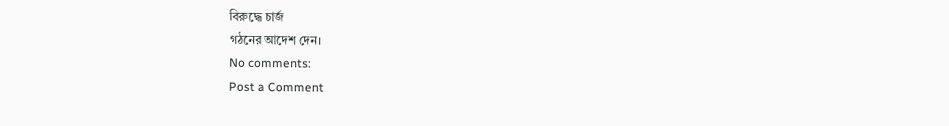বিরুদ্ধে চার্জ
গঠনের আদেশ দেন।
No comments:
Post a Comment